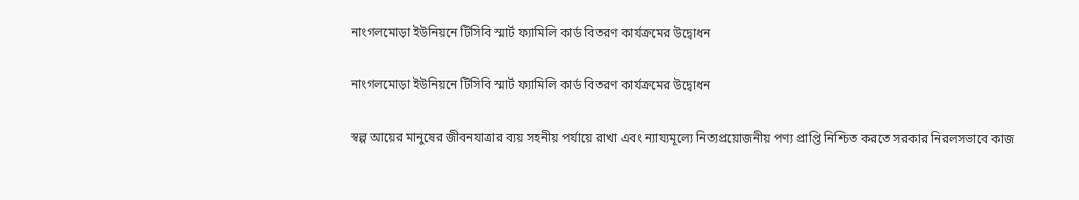নাংগলমোড়া ইউনিয়নে টিসিবি স্মার্ট ফ্যামিলি কার্ড বিতরণ কার্যক্রমের উদ্বোধন

নাংগলমোড়া ইউনিয়নে টিসিবি স্মার্ট ফ্যামিলি কার্ড বিতরণ কার্যক্রমের উদ্বোধন

স্বল্প আয়ের মানুষের জীবনযাত্রার ব্যয় সহনীয় পর্যায়ে রাখা এবং ন্যায্যমূল্যে নিত্যপ্রয়োজনীয় পণ্য প্রাপ্তি নিশ্চিত করতে সরকার নিরলসভাবে কাজ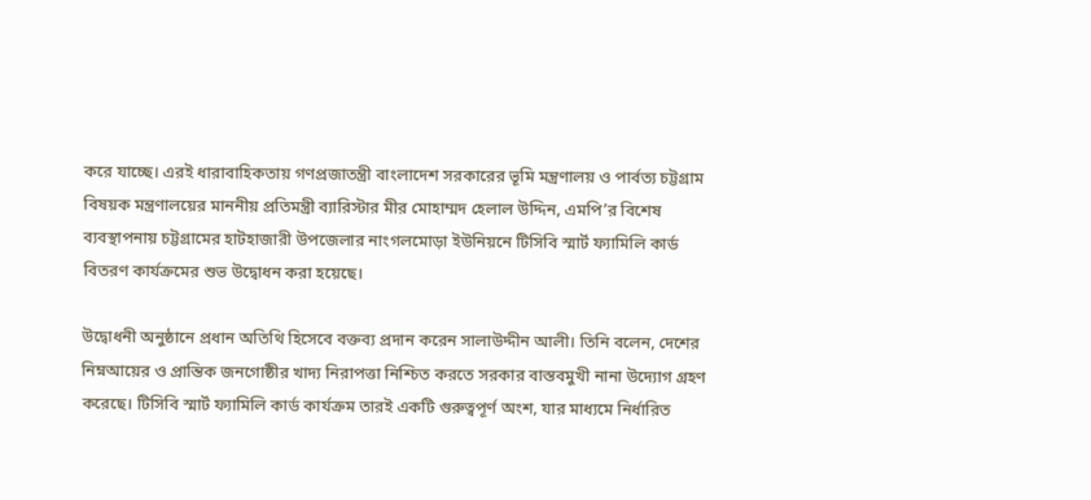করে যাচ্ছে। এরই ধারাবাহিকতায় গণপ্রজাতন্ত্রী বাংলাদেশ সরকারের ভূমি মন্ত্রণালয় ও পার্বত্য চট্টগ্রাম বিষয়ক মন্ত্রণালয়ের মাননীয় প্রতিমন্ত্রী ব্যারিস্টার মীর মোহাম্মদ হেলাল উদ্দিন, এমপি’র বিশেষ ব্যবস্থাপনায় চট্টগ্রামের হাটহাজারী উপজেলার নাংগলমোড়া ইউনিয়নে টিসিবি স্মার্ট ফ্যামিলি কার্ড বিতরণ কার্যক্রমের শুভ উদ্বোধন করা হয়েছে।

উদ্বোধনী অনুষ্ঠানে প্রধান অতিথি হিসেবে বক্তব্য প্রদান করেন সালাউদ্দীন আলী। তিনি বলেন, দেশের নিম্নআয়ের ও প্রান্তিক জনগোষ্ঠীর খাদ্য নিরাপত্তা নিশ্চিত করতে সরকার বাস্তবমুখী নানা উদ্যোগ গ্রহণ করেছে। টিসিবি স্মার্ট ফ্যামিলি কার্ড কার্যক্রম তারই একটি গুরুত্বপূর্ণ অংশ, যার মাধ্যমে নির্ধারিত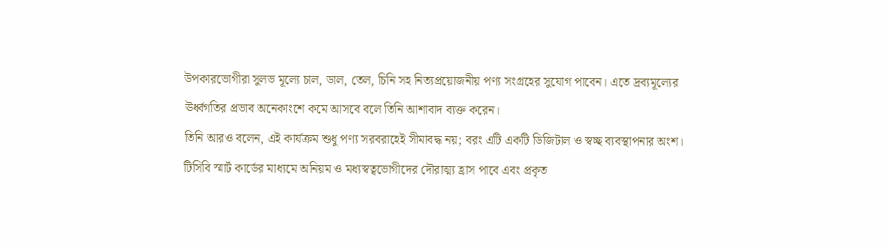উপকারভোগীরা সুলভ মূল্যে চাল, ডাল, তেল, চিনি সহ নিত্যপ্রয়োজনীয় পণ্য সংগ্রহের সুযোগ পাবেন। এতে দ্রব্যমূল্যের ঊর্ধ্বগতির প্রভাব অনেকাংশে কমে আসবে বলে তিনি আশাবাদ ব্যক্ত করেন।
তিনি আরও বলেন, এই কার্যক্রম শুধু পণ্য সরবরাহেই সীমাবদ্ধ নয়; বরং এটি একটি ডিজিটাল ও স্বচ্ছ ব্যবস্থাপনার অংশ। টিসিবি স্মার্ট কার্ডের মাধ্যমে অনিয়ম ও মধ্যস্বত্বভোগীদের দৌরাত্ম্য হ্রাস পাবে এবং প্রকৃত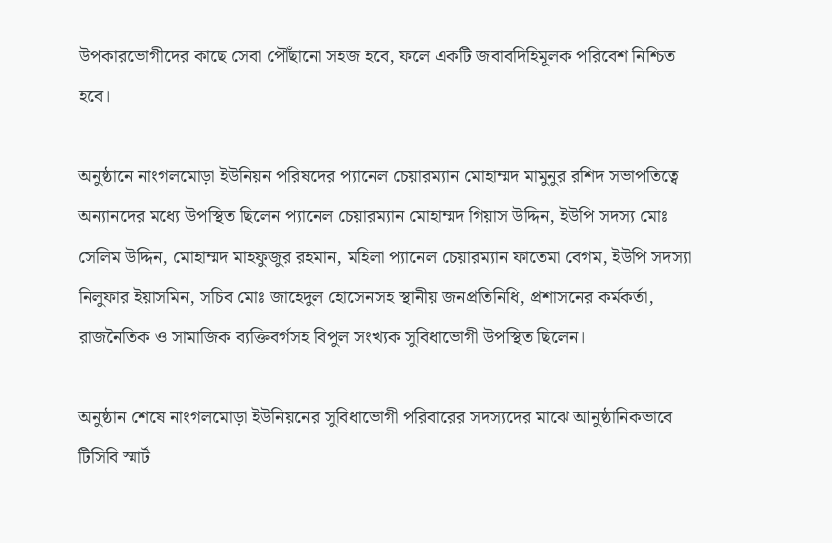উপকারভোগীদের কাছে সেবা পৌঁছানো সহজ হবে, ফলে একটি জবাবদিহিমূলক পরিবেশ নিশ্চিত হবে।

অনুষ্ঠানে নাংগলমোড়া ইউনিয়ন পরিষদের প্যানেল চেয়ারম্যান মোহাম্মদ মামুনুর রশিদ সভাপতিত্বে অন্যানদের মধ্যে উপস্থিত ছিলেন প্যানেল চেয়ারম্যান মোহাম্মদ গিয়াস উদ্দিন, ইউপি সদস্য মোঃ সেলিম উদ্দিন, মোহাম্মদ মাহফুজুর রহমান, মহিলা প্যানেল চেয়ারম্যান ফাতেমা বেগম, ইউপি সদস্যা নিলুফার ইয়াসমিন, সচিব মোঃ জাহেদুল হোসেনসহ স্থানীয় জনপ্রতিনিধি, প্রশাসনের কর্মকর্তা, রাজনৈতিক ও সামাজিক ব্যক্তিবর্গসহ বিপুল সংখ্যক সুবিধাভোগী উপস্থিত ছিলেন।

অনুষ্ঠান শেষে নাংগলমোড়া ইউনিয়নের সুবিধাভোগী পরিবারের সদস্যদের মাঝে আনুষ্ঠানিকভাবে টিসিবি স্মার্ট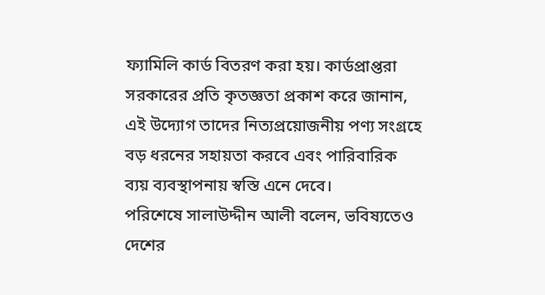ফ্যামিলি কার্ড বিতরণ করা হয়। কার্ডপ্রাপ্তরা সরকারের প্রতি কৃতজ্ঞতা প্রকাশ করে জানান, এই উদ্যোগ তাদের নিত্যপ্রয়োজনীয় পণ্য সংগ্রহে বড় ধরনের সহায়তা করবে এবং পারিবারিক ব্যয় ব্যবস্থাপনায় স্বস্তি এনে দেবে।
পরিশেষে সালাউদ্দীন আলী বলেন, ভবিষ্যতেও দেশের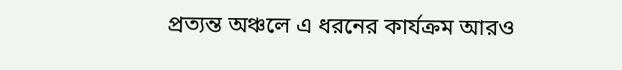প্রত্যন্ত অঞ্চলে এ ধরনের কার্যক্রম আরও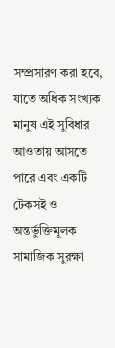সম্প্রসারণ করা হবে, যাতে অধিক সংখ্যক মানুষ এই সুবিধার আওতায় আসতে পারে এবং একটি টেকসই ও অন্তর্ভুক্তিমূলক সামাজিক সুরক্ষা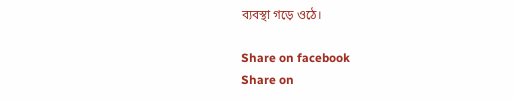ব্যবস্থা গড়ে ওঠে।

Share on facebook
Share on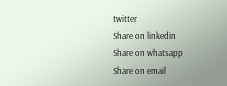twitter
Share on linkedin
Share on whatsapp
Share on email